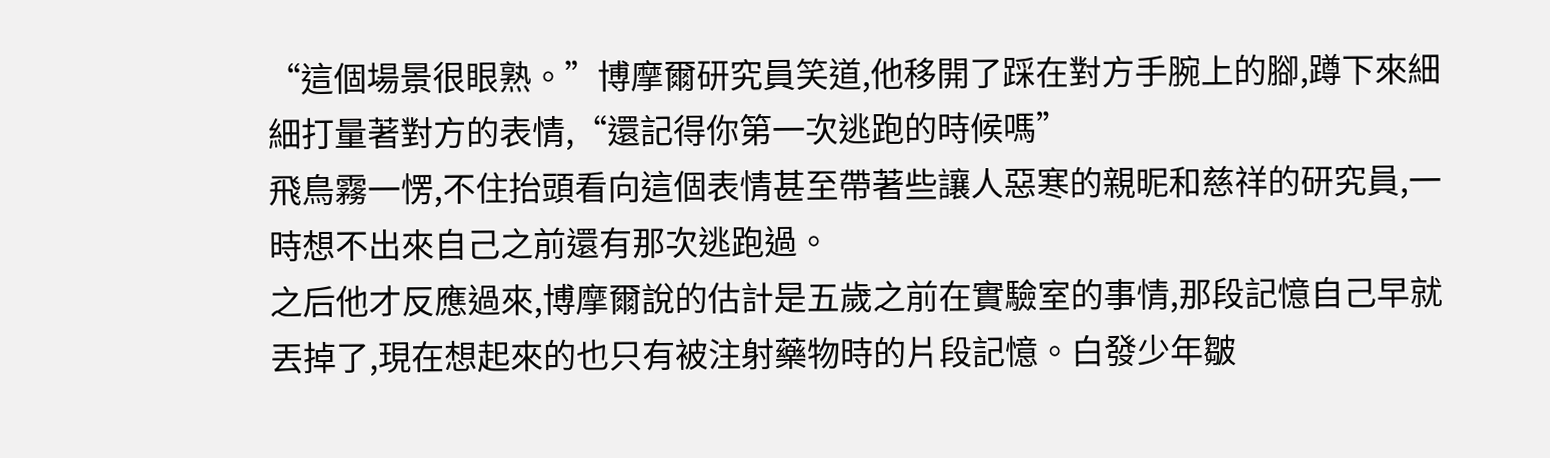“這個場景很眼熟。”博摩爾研究員笑道,他移開了踩在對方手腕上的腳,蹲下來細細打量著對方的表情,“還記得你第一次逃跑的時候嗎”
飛鳥霧一愣,不住抬頭看向這個表情甚至帶著些讓人惡寒的親昵和慈祥的研究員,一時想不出來自己之前還有那次逃跑過。
之后他才反應過來,博摩爾說的估計是五歲之前在實驗室的事情,那段記憶自己早就丟掉了,現在想起來的也只有被注射藥物時的片段記憶。白發少年皺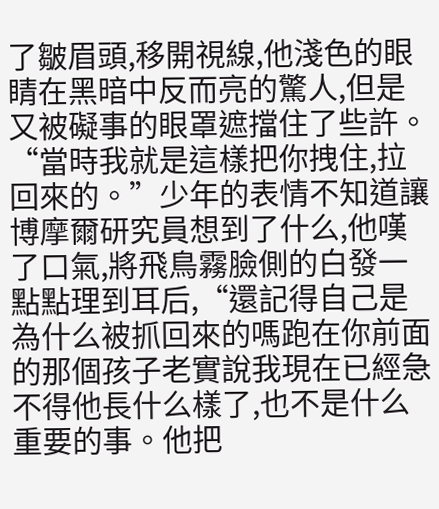了皺眉頭,移開視線,他淺色的眼睛在黑暗中反而亮的驚人,但是又被礙事的眼罩遮擋住了些許。
“當時我就是這樣把你拽住,拉回來的。”少年的表情不知道讓博摩爾研究員想到了什么,他嘆了口氣,將飛鳥霧臉側的白發一點點理到耳后,“還記得自己是為什么被抓回來的嗎跑在你前面的那個孩子老實說我現在已經急不得他長什么樣了,也不是什么重要的事。他把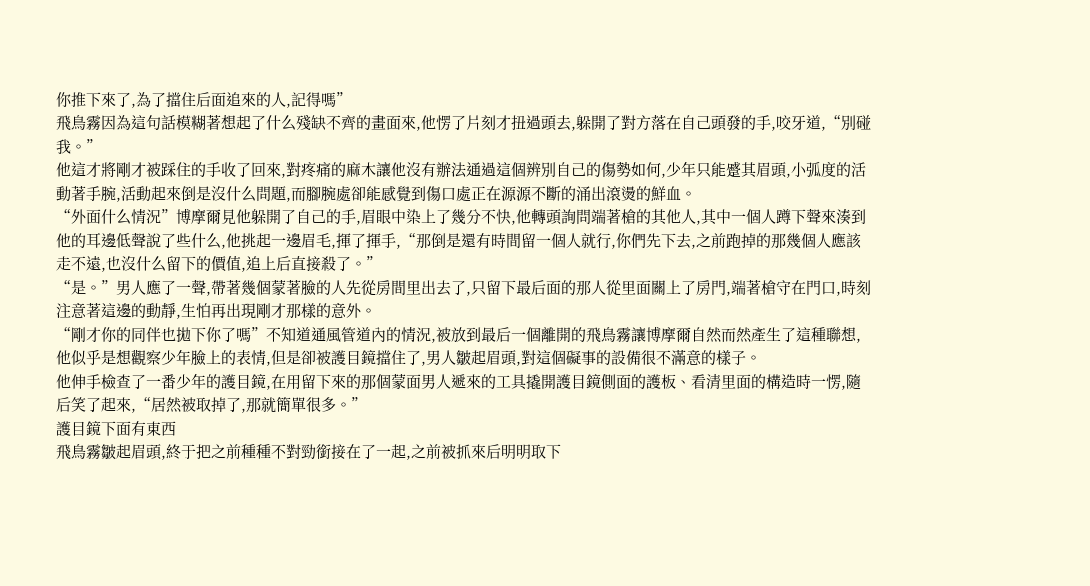你推下來了,為了擋住后面追來的人,記得嗎”
飛鳥霧因為這句話模糊著想起了什么殘缺不齊的畫面來,他愣了片刻才扭過頭去,躲開了對方落在自己頭發的手,咬牙道,“別碰我。”
他這才將剛才被踩住的手收了回來,對疼痛的麻木讓他沒有辦法通過這個辨別自己的傷勢如何,少年只能蹙其眉頭,小弧度的活動著手腕,活動起來倒是沒什么問題,而腳腕處卻能感覺到傷口處正在源源不斷的涌出滾燙的鮮血。
“外面什么情況”博摩爾見他躲開了自己的手,眉眼中染上了幾分不快,他轉頭詢問端著槍的其他人,其中一個人蹲下聲來湊到他的耳邊低聲說了些什么,他挑起一邊眉毛,揮了揮手,“那倒是還有時間留一個人就行,你們先下去,之前跑掉的那幾個人應該走不遠,也沒什么留下的價值,追上后直接殺了。”
“是。”男人應了一聲,帶著幾個蒙著臉的人先從房間里出去了,只留下最后面的那人從里面關上了房門,端著槍守在門口,時刻注意著這邊的動靜,生怕再出現剛才那樣的意外。
“剛才你的同伴也拋下你了嗎”不知道通風管道內的情況,被放到最后一個離開的飛鳥霧讓博摩爾自然而然產生了這種聯想,他似乎是想觀察少年臉上的表情,但是卻被護目鏡擋住了,男人皺起眉頭,對這個礙事的設備很不滿意的樣子。
他伸手檢查了一番少年的護目鏡,在用留下來的那個蒙面男人遞來的工具撬開護目鏡側面的護板、看清里面的構造時一愣,隨后笑了起來,“居然被取掉了,那就簡單很多。”
護目鏡下面有東西
飛鳥霧皺起眉頭,終于把之前種種不對勁銜接在了一起,之前被抓來后明明取下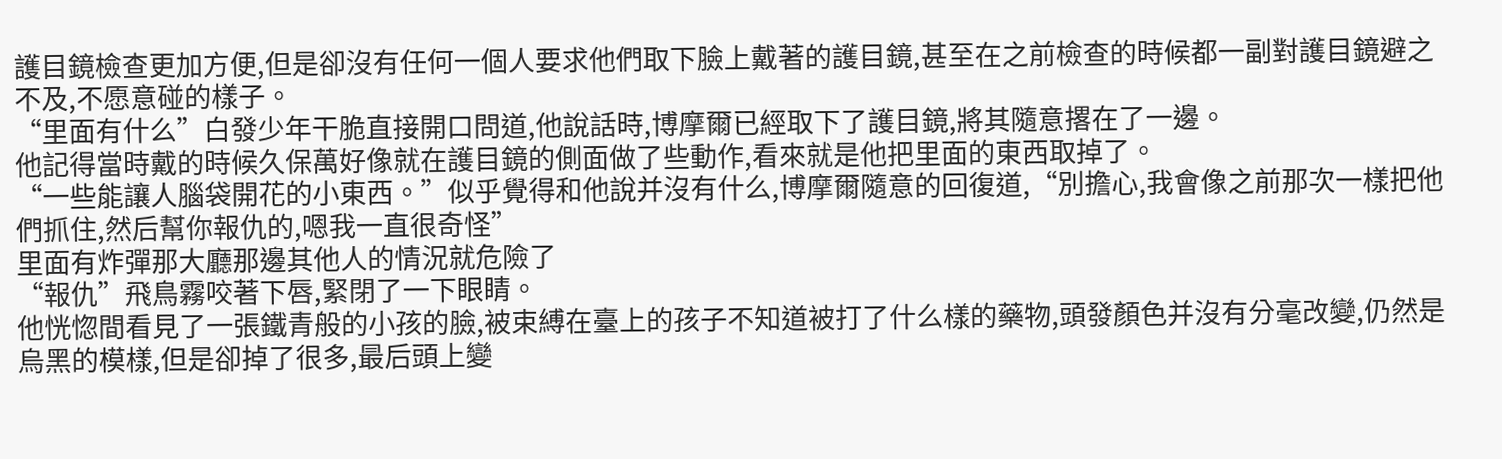護目鏡檢查更加方便,但是卻沒有任何一個人要求他們取下臉上戴著的護目鏡,甚至在之前檢查的時候都一副對護目鏡避之不及,不愿意碰的樣子。
“里面有什么”白發少年干脆直接開口問道,他說話時,博摩爾已經取下了護目鏡,將其隨意撂在了一邊。
他記得當時戴的時候久保萬好像就在護目鏡的側面做了些動作,看來就是他把里面的東西取掉了。
“一些能讓人腦袋開花的小東西。”似乎覺得和他說并沒有什么,博摩爾隨意的回復道,“別擔心,我會像之前那次一樣把他們抓住,然后幫你報仇的,嗯我一直很奇怪”
里面有炸彈那大廳那邊其他人的情況就危險了
“報仇”飛鳥霧咬著下唇,緊閉了一下眼睛。
他恍惚間看見了一張鐵青般的小孩的臉,被束縛在臺上的孩子不知道被打了什么樣的藥物,頭發顏色并沒有分毫改變,仍然是烏黑的模樣,但是卻掉了很多,最后頭上變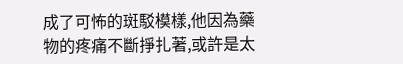成了可怖的斑駁模樣,他因為藥物的疼痛不斷掙扎著,或許是太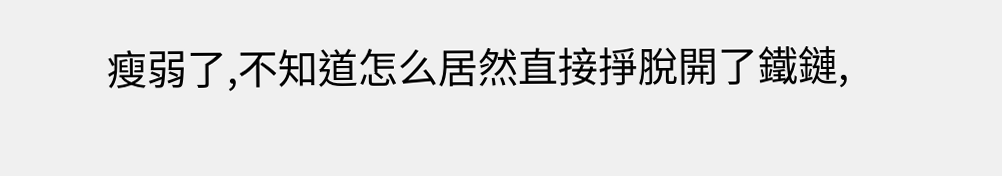瘦弱了,不知道怎么居然直接掙脫開了鐵鏈,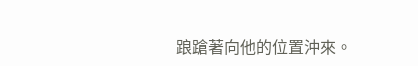踉蹌著向他的位置沖來。